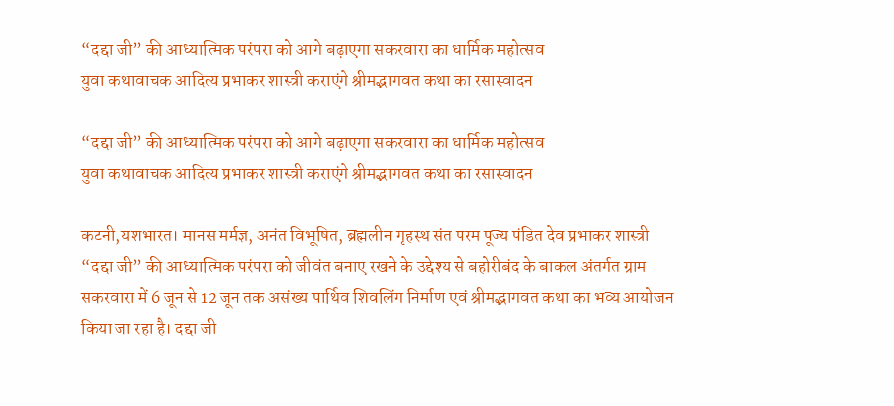“दद्दा जी” की आध्यात्मिक परंपरा को आगे बढ़ाएगा सकरवारा का धार्मिक महोत्सव
युवा कथावाचक आदित्य प्रभाकर शास्त्री कराएंगे श्रीमद्भागवत कथा का रसास्वादन

“दद्दा जी” की आध्यात्मिक परंपरा को आगे बढ़ाएगा सकरवारा का धार्मिक महोत्सव
युवा कथावाचक आदित्य प्रभाकर शास्त्री कराएंगे श्रीमद्भागवत कथा का रसास्वादन

कटनी,यशभारत। मानस मर्मज्ञ, अनंत विभूषित, ब्रह्मलीन गृहस्थ संत परम पूज्य पंडित देव प्रभाकर शास्त्री “दद्दा जी” की आध्यात्मिक परंपरा को जीवंत बनाए रखने के उद्देश्य से बहोरीबंद के बाकल अंतर्गत ग्राम सकरवारा में 6 जून से 12 जून तक असंख्य पार्थिव शिवलिंग निर्माण एवं श्रीमद्भागवत कथा का भव्य आयोजन किया जा रहा है। दद्दा जी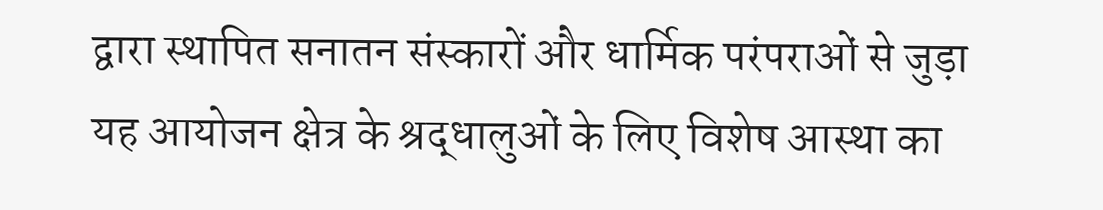द्वारा स्थापित सनातन संस्कारों और धार्मिक परंपराओं से जुड़ा यह आयोजन क्षेत्र के श्रद्धालुओं के लिए विशेष आस्था का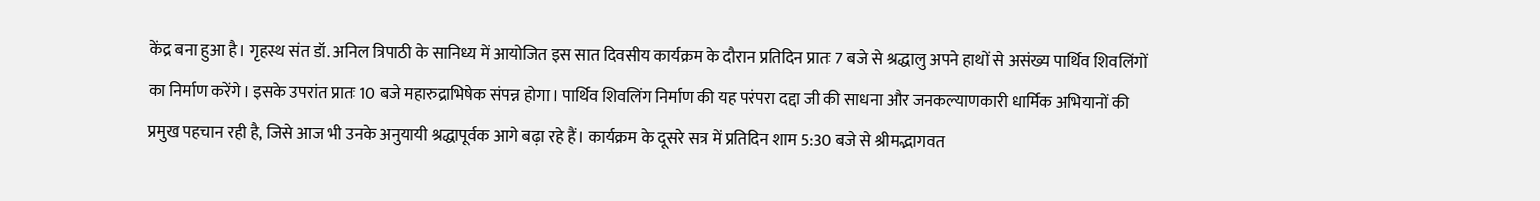केंद्र बना हुआ है। गृहस्थ संत डॉ. अनिल त्रिपाठी के सानिध्य में आयोजित इस सात दिवसीय कार्यक्रम के दौरान प्रतिदिन प्रातः 7 बजे से श्रद्धालु अपने हाथों से असंख्य पार्थिव शिवलिंगों का निर्माण करेंगे। इसके उपरांत प्रातः 10 बजे महारुद्राभिषेक संपन्न होगा। पार्थिव शिवलिंग निर्माण की यह परंपरा दद्दा जी की साधना और जनकल्याणकारी धार्मिक अभियानों की प्रमुख पहचान रही है, जिसे आज भी उनके अनुयायी श्रद्धापूर्वक आगे बढ़ा रहे हैं। कार्यक्रम के दूसरे सत्र में प्रतिदिन शाम 5:30 बजे से श्रीमद्भागवत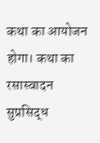कथा का आयोजन होगा। कथा का रसास्वादन सुप्रसिद्ध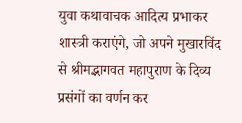युवा कथावाचक आदित्य प्रभाकर शास्त्री कराएंगे, जो अपने मुखारविंद से श्रीमद्भागवत महापुराण के दिव्य प्रसंगों का वर्णन कर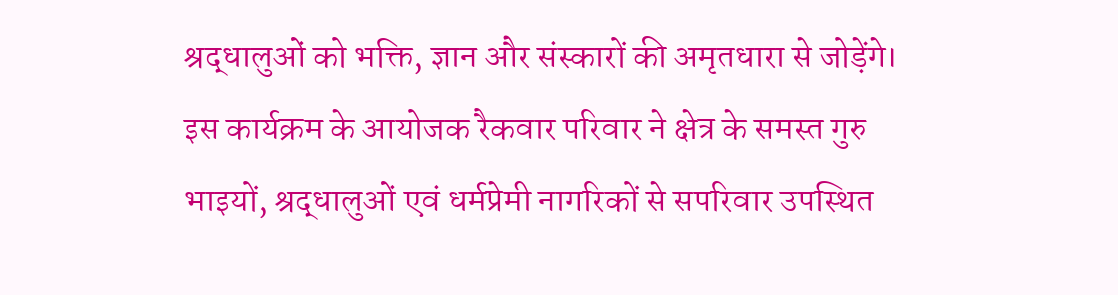श्रद्धालुओं को भक्ति, ज्ञान और संस्कारों की अमृतधारा से जोड़ेंगे। इस कार्यक्रम के आयोजक रैकवार परिवार ने क्षेत्र के समस्त गुरु भाइयों, श्रद्धालुओं एवं धर्मप्रेमी नागरिकों से सपरिवार उपस्थित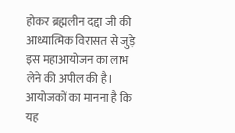होकर ब्रह्मलीन दद्दा जी की आध्यात्मिक विरासत से जुड़े इस महाआयोजन का लाभ लेने की अपील की है। आयोजकों का मानना है कि यह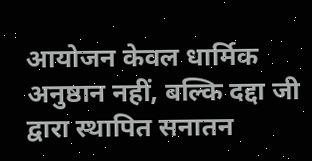आयोजन केवल धार्मिक अनुष्ठान नहीं, बल्कि दद्दा जी द्वारा स्थापित सनातन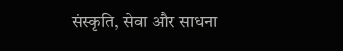संस्कृति, सेवा और साधना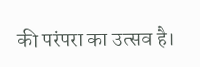की परंपरा का उत्सव है।